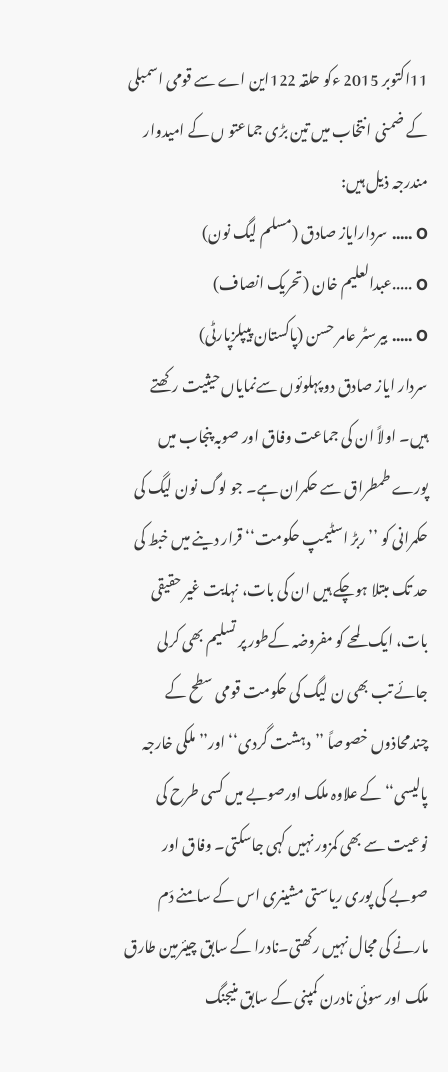11اکتوبر 2015 ءکو حلقہ 122این اے سے قومی اسمبلی کے ضمنی انتخاب میں تین بڑی جماعتو ں کے امیدوار مندرجہ ذیل ہیں:
O ..... سردارایاز صادق (مسلم لیگ نون)
O .....عبدالعلیم خان (تحریک انصاف)
O ..... بیرسٹر عامر حسن (پاکستان پیپلزپارٹی)
سردار ایاز صادق دو پہلوئوں سےنمایاں حیثیت رکھتے ہیں۔ اولاً ان کی جماعت وفاق اور صوبہ پنجاب میں پورے طمطراق سے حکمران ہے۔ جو لوگ نون لیگ کی حکمرانی کو ’’ربڑ اسٹیمپ حکومت‘‘ قرار دینے میں خبط کی حد تک مبتلا ہوچکے ہیں ان کی بات، نہایت غیر حقیقی بات، ایک لمحے کو مفروضہ کےطور پر تسلیم بھی کرلی جائے تب بھی ن لیگ کی حکومت قومی سطح کے چندمحاذوں خصوصاً ’’دہشت گردی‘‘ اور’’ ملکی خارجہ پالیسی‘‘ کے علاوہ ملک اورصوبے میں کسی طرح کی نوعیت سے بھی کمزور نہیں کہی جاسکتی۔ وفاق اور صوبے کی پوری ریاستی مشینری اس کے سامنے دَم مارنے کی مجال نہیں رکھتی۔نادرا کے سابق چیئرمین طارق ملک اور سوئی نادرن کمپنی کے سابق منیجنگ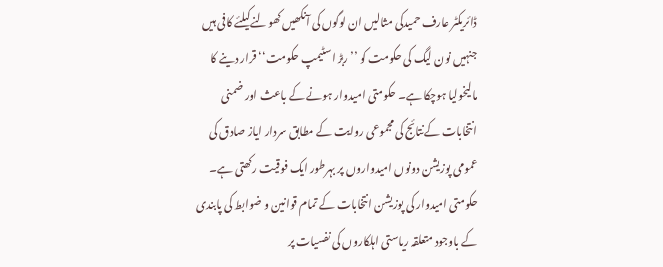ڈائریکٹر عارف حمیدکی مثالیں ان لوگوں کی آنکھیں کھولنےکیلئے کافی ہیں جنہیں نون لیگ کی حکومت کو ’’ربڑ اسٹیمپ حکومت‘‘ قرار دینے کا مالیخولیا ہوچکا ہے۔ حکومتی امیدوار ہونے کے باعث اور ضمنی انتخابات کےنتائج کی مجموعی روایت کے مطابق سردار ایاز صادق کی عمومی پوزیشن دونوں امیدواروں پر بہرطور ایک فوقیت رکھتی ہے۔ حکومتی امیدوار کی پوزیشن انتخابات کے تمام قوانین و ضوابط کی پابندی کے باوجود متعلقہ ریاستی اہلکاروں کی نفسیات پر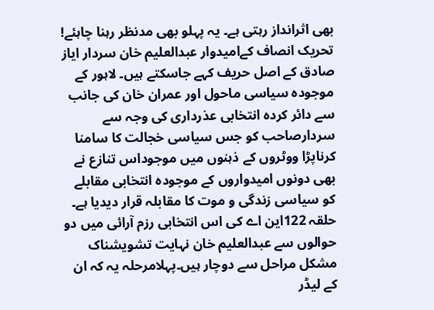بھی اثرانداز رہتی ہے۔ یہ پہلو بھی مدنظر رہنا چاہئے!
تحریک انصاف کےامیدوار عبدالعلیم خان سردار ایاز صادق کے اصل حریف کہے جاسکتے ہیں۔ لاہور کے موجودہ سیاسی ماحول اور عمران خان کی جانب سے دائر کردہ انتخابی عذرداری کی وجہ سے سردارصاحب کو جس سیاسی خجالت کا سامنا کرناپڑا ووٹروں کے ذہنوں میں موجوداس تنازع نے بھی دونوں امیدواروں کے موجودہ انتخابی مقابلے کو سیاسی زندگی و موت کا مقابلہ قرار دیدیا ہے۔ حلقہ 122این اے کی اس انتخابی رزم آرائی میں دو حوالوں سے عبدالعلیم خان نہایت تشویشناک مشکل مراحل سے دوچار ہیں۔پہلامرحلہ یہ کہ ان کے لیڈر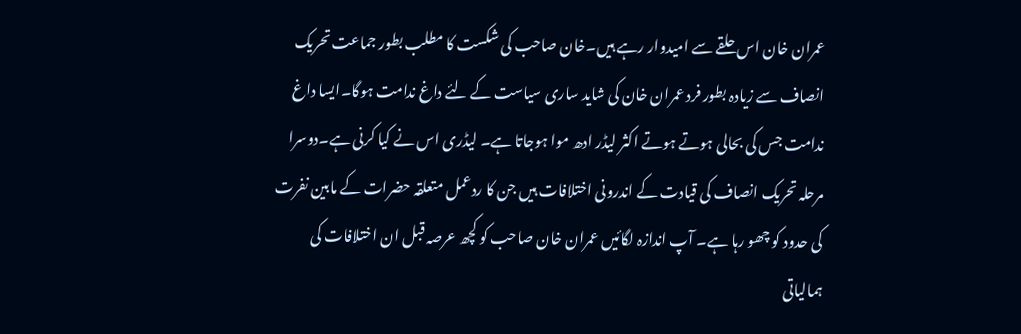عمران خان اس حلقے سے امیدوار رہے ہیں۔خان صاحب کی شکست کا مطلب بطور جماعت تحریک انصاف سے زیادہ بطور فرد عمران خان کی شاید ساری سیاست کے لئے داغ ندامت ہوگا۔ایسا داغ ندامت جس کی بحالی ہوتے ہوتے اکثر لیڈر ادھ موا ہوجاتا ہے۔ لیڈری اس نے کیا کرنی ہے۔دوسرا مرحلہ تحریک انصاف کی قیادت کے اندرونی اختلافات ہیں جن کا ردعمل متعلقہ حضرات کے مابین نفرت کی حدود کو چھو رہا ہے۔ آپ اندازہ لگائیں عمران خان صاحب کو کچھ عرصہ قبل ان اختلافات کی ہمالیاتی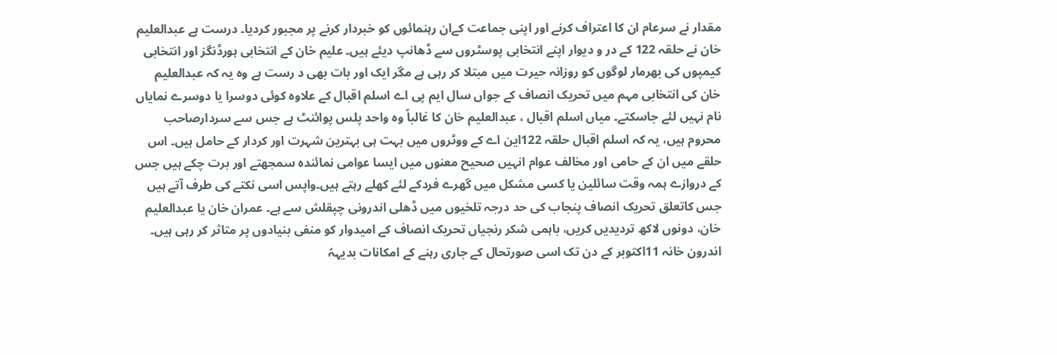مقدار نے سرعام ان کا اعتراف کرنے اور اپنی جماعت کےان رہنمائوں کو خبردار کرنے پر مجبور کردیا۔ درست ہے عبدالعلیم خان نے حلقہ 122 کے در و دیوار اپنے انتخابی پوسٹروں سے ڈھانپ دیئے ہیں۔ علیم خان کے انتخابی ہورڈنگز اور انتخابی کیمپوں کی بھرمار لوگوں کو روزانہ حیرت میں مبتلا کر رہی ہے مگر ایک اور بات بھی د رست ہے وہ یہ کہ عبدالعلیم خان کی انتخابی مہم میں تحریک انصاف کے جواں سال ایم پی اے اسلم اقبال کے علاوہ کوئی دوسرا یا دوسرے نمایاں نام نہیں لئے جاسکتے۔ میاں اسلم اقبال ، عبدالعلیم خان کا غالباً وہ واحد پلس پوائنٹ ہے جس سے سردارصاحب محروم ہیں، یہ کہ اسلم اقبال حلقہ 122این اے کے ووٹروں میں بہت ہی بہترین شہرت اور کردار کے حامل ہیں۔ اس حلقے میں ان کے حامی اور مخالف عوام انہیں صحیح معنوں میں ایسا عوامی نمائندہ سمجھتے اور برت چکے ہیں جس کے دروازے ہمہ وقت سائلین یا کسی مشکل میں گھرے فردکے لئے کھلے رہتے ہیں۔واپس اسی نکتے کی طرف آتے ہیں جس کاتعلق تحریک انصاف پنجاب کی حد درجہ تلخیوں میں ڈھلی اندرونی چپقلش سے ہے۔ عمران خان یا عبدالعلیم خان، دونوں لاکھ تردیدیں کریں، باہمی شکر رنجیاں تحریک انصاف کے امیدوار کو منفی بنیادوں پر متاثر کر رہی ہیں۔ اندرون خانہ 11اکتوبر کے دن تک اسی صورتحال کے جاری رہنے کے امکانات بدیہہً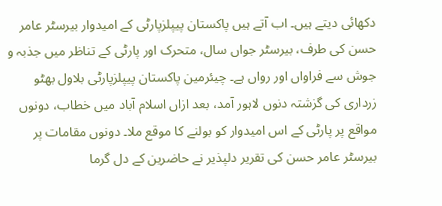دکھائی دیتے ہیں۔ اب آتے ہیں پاکستان پیپلزپارٹی کے امیدوار بیرسٹر عامر حسن کی طرف، بیرسٹر جواں سال، متحرک اور پارٹی کے تناظر میں جذبہ و جوش سے فراواں اور رواں ہے۔ چیئرمین پاکستان پیپلزپارٹی بلاول بھٹو زرداری کی گزشتہ دنوں لاہور آمد، بعد ازاں اسلام آباد میں خطاب، دونوں مواقع پر پارٹی کے اس امیدوار کو بولنے کا موقع ملا۔ دونوں مقامات پر بیرسٹر عامر حسن کی تقریر دلپذیر نے حاضرین کے دل گرما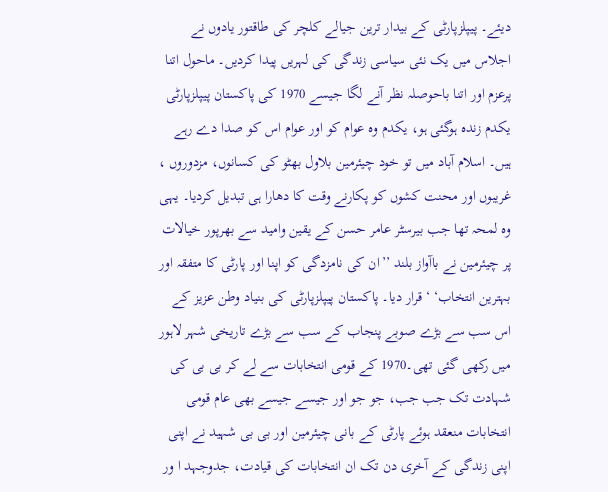دیئے۔ پیپلزپارٹی کے بیدار ترین جیالے کلچر کی طاقتور یادوں نے اجلاس میں یک نئی سیاسی زندگی کی لہریں پیدا کردیں۔ ماحول اتنا پرعزم اور اتنا باحوصلہ نظر آنے لگا جیسے 1970 کی پاکستان پیپلزپارٹی یکدم زندہ ہوگئی ہو، یکدم وہ عوام کو اور عوام اس کو صدا دے رہے ہیں۔ اسلام آباد میں تو خود چیئرمین بلاول بھٹو کی کسانوں، مزدوروں ، غریبوں اور محنت کشوں کو پکارنے وقت کا دھارا ہی تبدیل کردیا۔ یہی وہ لمحہ تھا جب بیرسٹر عامر حسن کے یقین وامید سے بھرپور خیالات پر چیئرمین نے باآواز بلند ’’ان کی نامزدگی کو اپنا اور پارٹی کا متفقہ اور بہترین انتخاب‘ ‘ قرار دیا۔ پاکستان پیپلزپارٹی کی بنیاد وطن عزیز کے اس سب سے بڑے صوبے پنجاب کے سب سے بڑے تاریخی شہر لاہور میں رکھی گئی تھی۔1970 کے قومی انتخابات سے لے کر بی بی کی شہادت تک جب جب، جو جو اور جیسے جیسے بھی عام قومی انتخابات منعقد ہوئے پارٹی کے بانی چیئرمین اور بی بی شہید نے اپنی اپنی زندگی کے آخری دن تک ان انتخابات کی قیادت، جدوجہد ا ور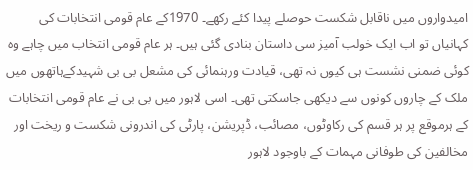امیدواروں میں ناقابل شکست حوصلے پیدا کئے رکھے۔ 1970کے عام قومی انتخابات کی کہانیاں تو اب ایک خولب آمیز سی داستان بنادی گئی ہیں۔ ہر عام قومی انتخاب میں چاہے وہ کوئی ضمنی نشست ہی کیوں نہ تھی، قیادت ورہنمائی کی مشعل بی بی شہیدکےہاتھوں میں ملک کے چاروں کونوں سے دیکھی جاسکتی تھی۔ اسی لاہور میں بی بی نے عام قومی انتخابات کے ہرموقع پر ہر قسم کی رکاوٹوں، مصائب، ڈپریشن، پارٹی کی اندرونی شکست و ریخت اور مخالفین کی طوفانی مہمات کے باوجود لاہور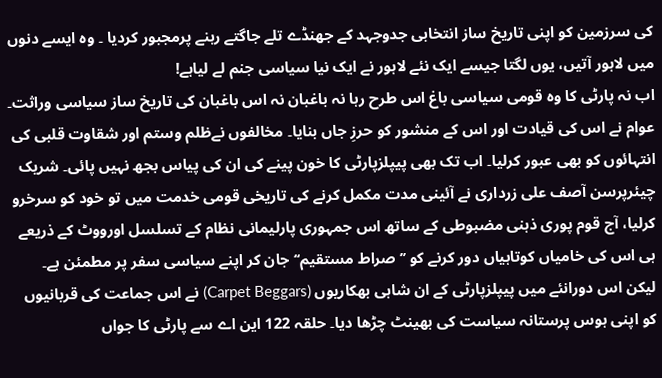کی سرزمین کو اپنی تاریخ ساز انتخابی جدوجہد کے جھنڈے تلے جاگتے رہنے پرمجبور کردیا ۔ وہ ایسے دنوں میں لاہور آتیں، یوں لگتا جیسے ایک نئے لاہور نے ایک نیا سیاسی جنم لے لیاہے!
اب نہ پارٹی کا وہ قومی سیاسی باغ اس طرح رہا نہ باغبان نہ اس باغبان کی تاریخ ساز سیاسی وراثت۔ عوام نے اس کی قیادت اور اس کے منشور کو حرزِ جاں بنایا۔ مخالفوں نےظلم وستم اور شقاوت قلبی کی انتہائوں کو بھی عبور کرلیا۔ اب تک بھی پیپلزپارٹی کا خون پینے کی ان کی پیاس بجھ نہیں پائی۔ شریک چیئرپرسن آصف علی زرداری نے آئینی مدت مکمل کرنے کی تاریخی قومی خدمت میں تو خود کو سرخرو کرلیا، آج قوم پوری ذہنی مضبوطی کے ساتھ اس جمہوری پارلیمانی نظام کے تسلسل اورووٹ کے ذریعے ہی اس کی خامیاں کوتاہیاں دور کرنے کو ’’صراط مستقیم‘‘جان کر اپنے سیاسی سفر پر مطمئن ہے۔ لیکن اس دورانئے میں پیپلزپارٹی کے ان شاہی بھکاریوں (Carpet Beggars) نے اس جماعت کی قربانیوں کو اپنی ہوس پرستانہ سیاست کی بھینٹ چڑھا دیا۔ حلقہ 122 این اے سے پارٹی کا جواں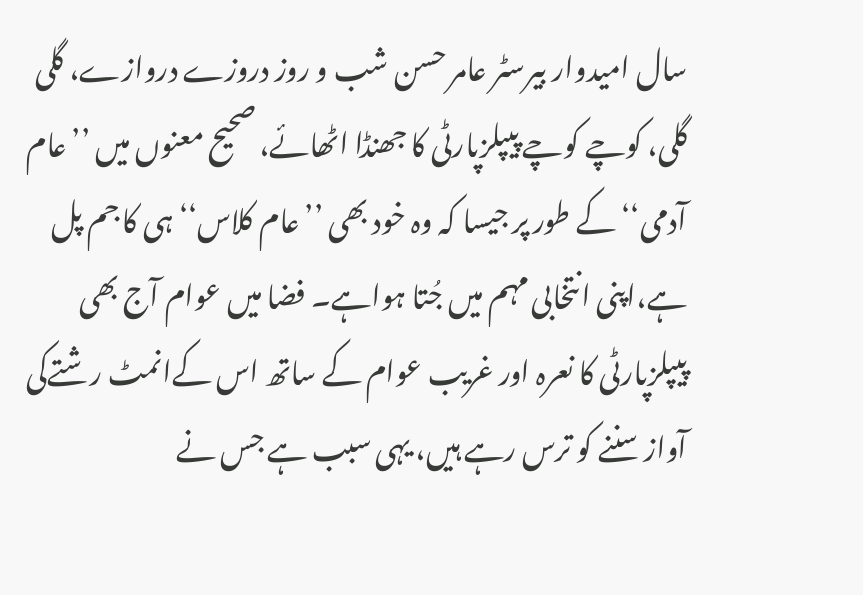سال امیدوار بیرسٹر عامر حسن شب و روز دروزے دروازے، گلی گلی، کوچے کوچے پیپلزپارٹی کا جھنڈا اٹھائے، صحیح معنوں میں ’’عام آدمی‘‘ کے طور پر جیسا کہ وہ خود بھی ’’عام کلاس‘‘ ہی کا جم پل ہے،اپنی انتخابی مہم میں جُتا ہواہے۔ فضا میں عوام آج بھی پیپلزپارٹی کا نعرہ اور غریب عوام کے ساتھ اس کےانمٹ رشتےکی آواز سننے کو ترس رہے ہیں، یہی سبب ہے جس نے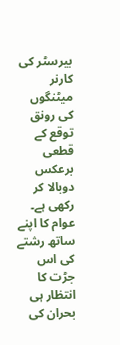بیرسٹر کی کارنر میٹنگوں کی رونق توقع کے قطعی برعکس دوبالا کر رکھی ہے۔ عوام کا اپنے ساتھ رشتے کی اس جڑت کا انتظار ہی بحران کی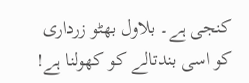کنجی ہے۔ بلاول بھٹو زرداری کو اسی بندتالے کو کھولنا ہے!